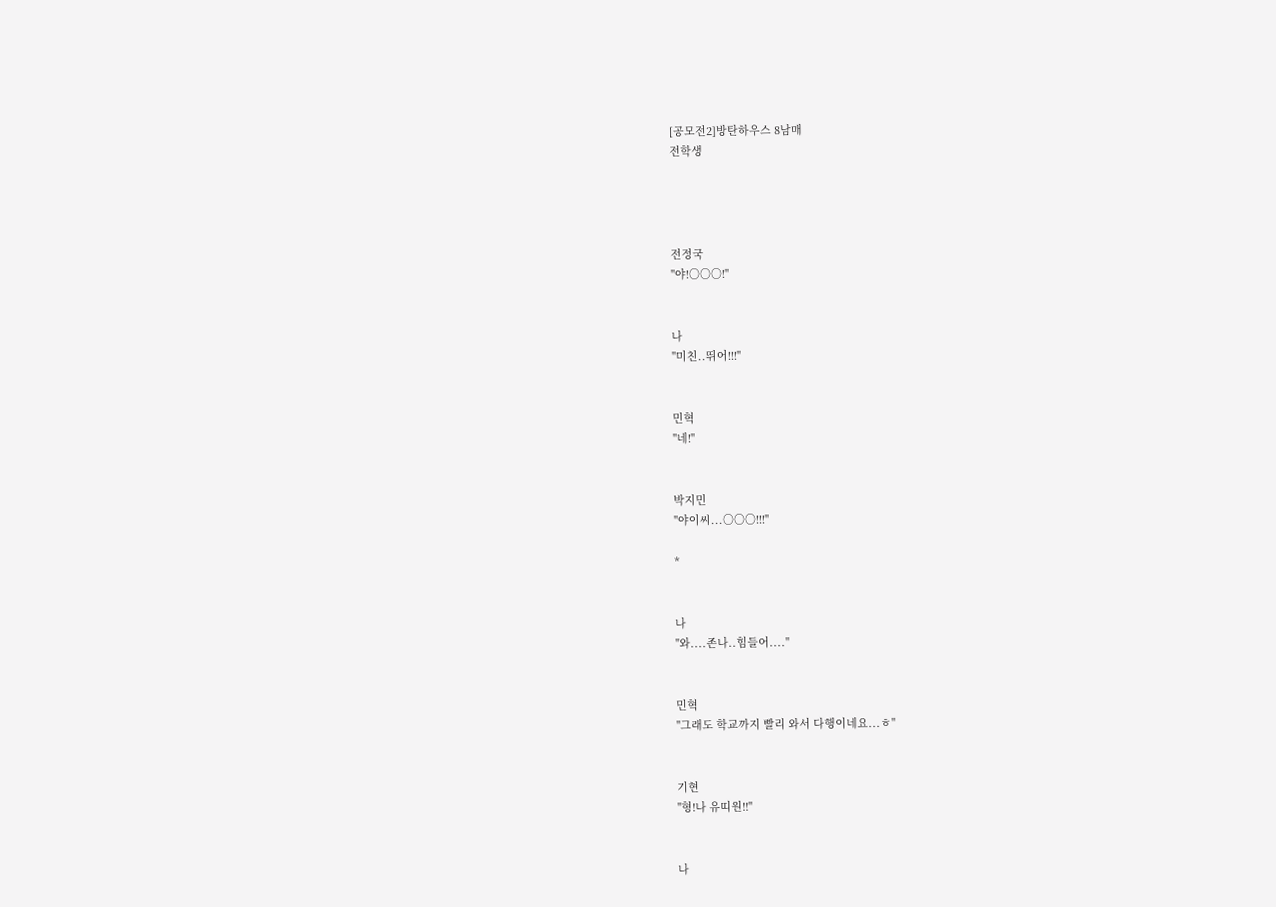[공모전2]방탄하우스 8남매
전학생




전정국
"야!○○○!"


나
"미친..뛰어!!!"


민혁
"네!"


박지민
"야이씨...○○○!!!"

*


나
"와....존나..힘들어...."


민혁
"그래도 학교까지 빨리 와서 다행이네요...ㅎ"


기현
"형!나 유띠원!!"


나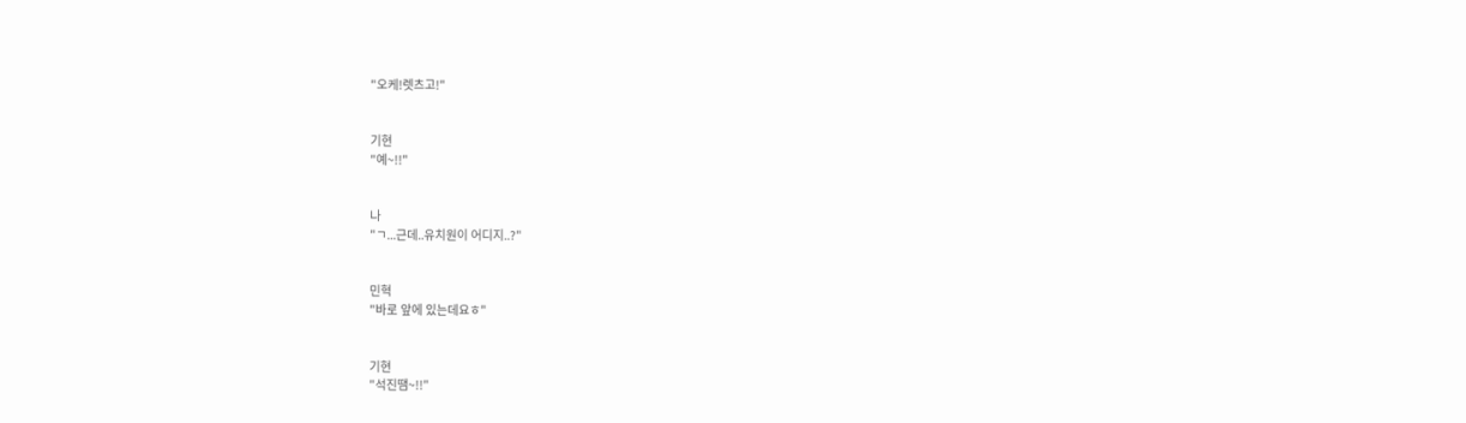"오케!렛츠고!"


기현
"예~!!"


나
"ㄱ...근데..유치원이 어디지..?"


민혁
"바로 앞에 있는데요ㅎ"


기현
"석진땜~!!"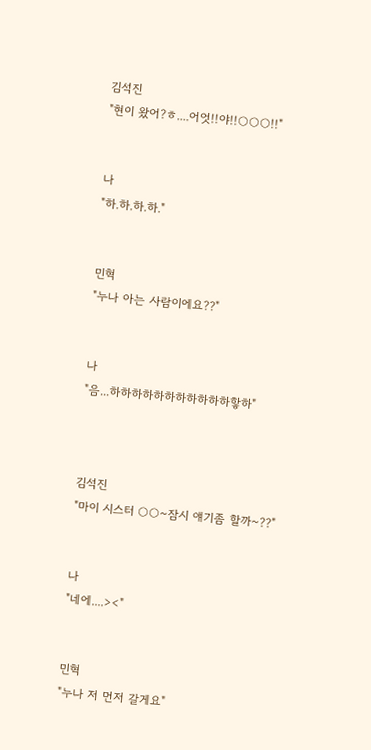김석진
"현이 왔어?ㅎ....어엇!!야!!○○○!!"


나
"하.하.하.하."


민혁
"누나 아는 사람이에요??"


나
"음...하하하하하하하하하하하핳하"



김석진
"마이 시스터 ○○~잠시 얘기좀 할까~??"


나
"네에....><"


민혁
"누나 저 먼저 갈게요"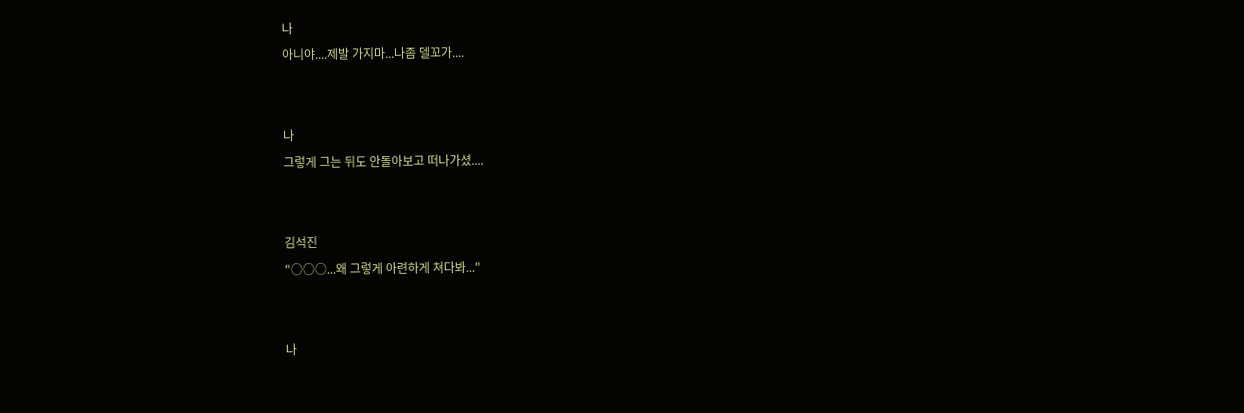나
아니야....제발 가지마...나좀 델꼬가....


나
그렇게 그는 뒤도 안돌아보고 떠나가셨....


김석진
"○○○...왜 그렇게 아련하게 쳐다봐..."


나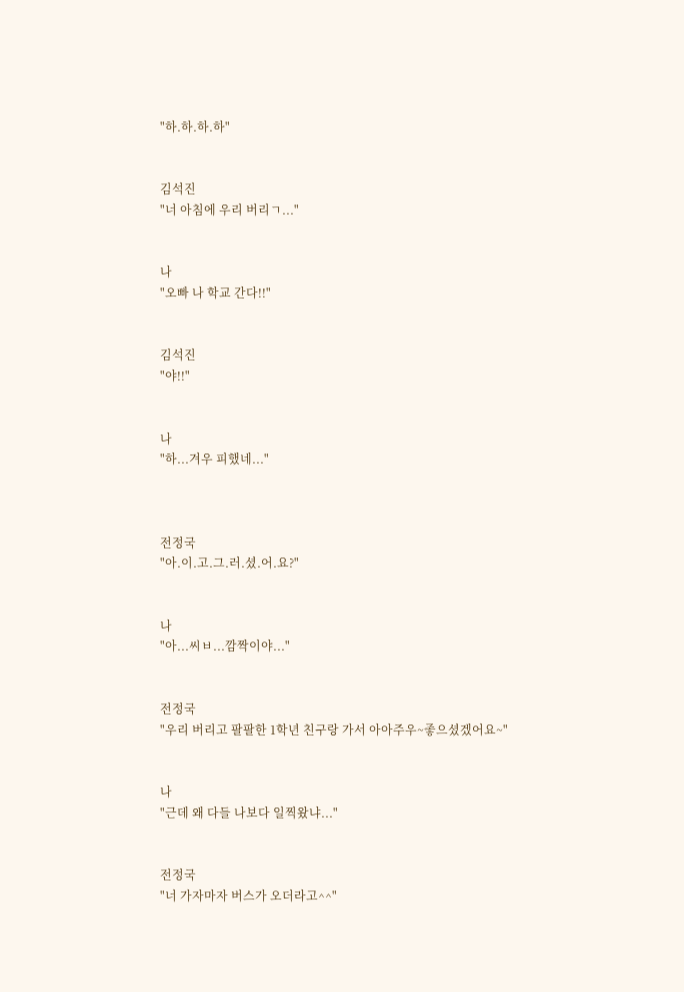"하.하.하.하"


김석진
"너 아침에 우리 버리ㄱ..."


나
"오빠 나 학교 간다!!"


김석진
"야!!"


나
"하...겨우 피했네..."



전정국
"아.이.고.그.러.셨.어.요?"


나
"아...씨ㅂ...깜짝이야..."


전정국
"우리 버리고 팔팔한 1학년 친구랑 가서 아아주우~좋으셨겠어요~"


나
"근데 왜 다들 나보다 일찍왔냐..."


전정국
"너 가자마자 버스가 오더라고^^"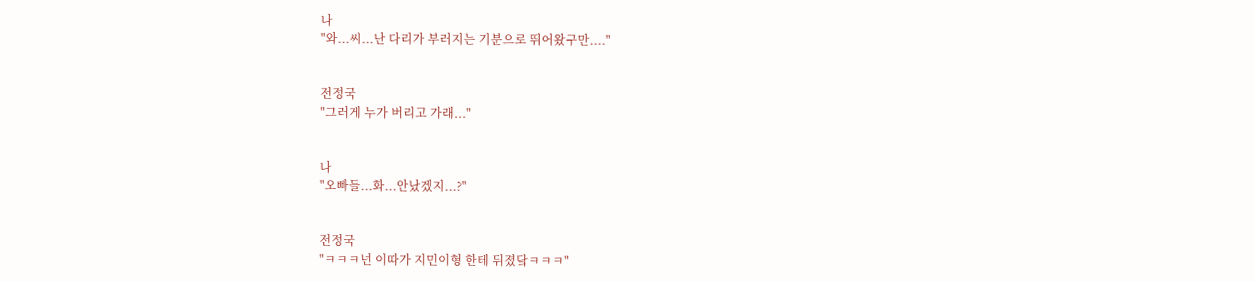나
"와...씨...난 다리가 부러지는 기분으로 뛰어왔구만...."


전정국
"그러게 누가 버리고 가래..."


나
"오빠들...화...안났겠지...?"


전정국
"ㅋㅋㅋ넌 이따가 지민이형 한테 뒤졌닼ㅋㅋㅋ"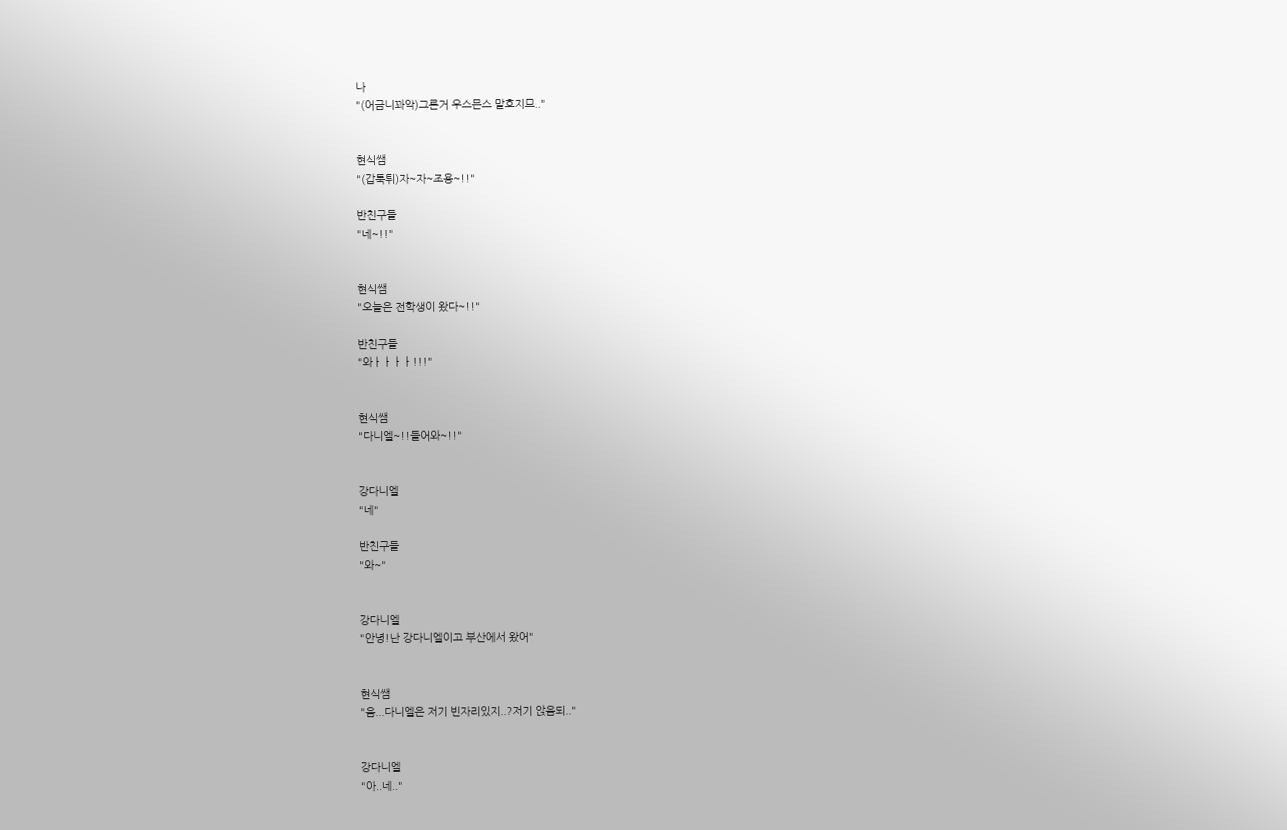나
"(어금니꽈악)그른거 우스믄스 말흐지므.."


현식쌤
"(갑툭튀)자~자~조용~!!"

반친구들
"네~!!"


현식쌤
"오늘은 전학생이 왔다~!!"

반친구들
"와ㅏㅏㅏㅏ!!!"


현식쌤
"다니엘~!!들어와~!!"


강다니엘
"네"

반친구들
"와~"


강다니엘
"안녕!난 강다니엘이고 부산에서 왔어"


현식쌤
"음...다니엘은 저기 빈자리있지..?저기 앉음되.."


강다니엘
"아..네.."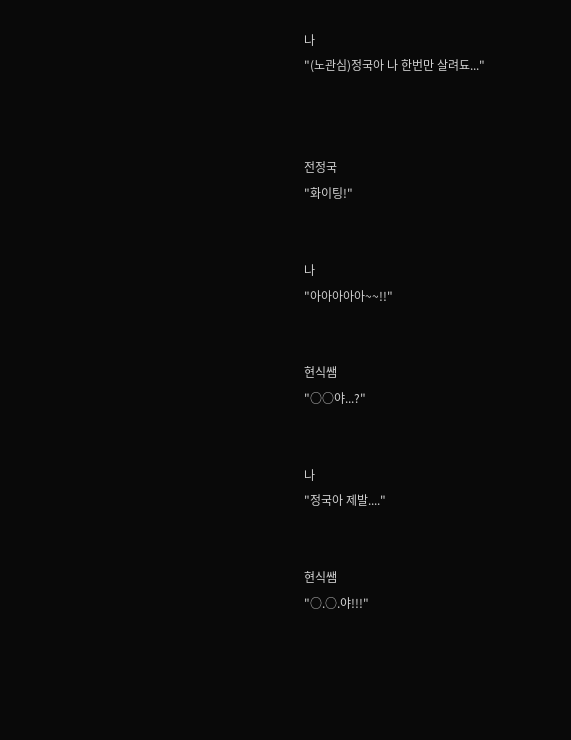나
"(노관심)정국아 나 한번만 살려됴..."



전정국
"화이팅!"


나
"아아아아아~~!!"


현식쌤
"○○야...?"


나
"정국아 제발...."


현식쌤
"○.○.야!!!"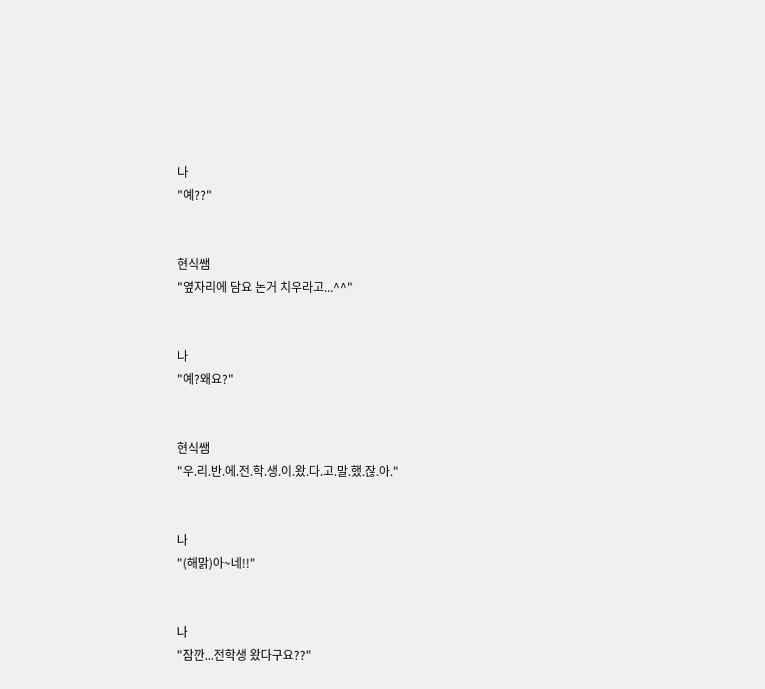나
"예??"


현식쌤
"옆자리에 담요 논거 치우라고...^^"


나
"예?왜요?"


현식쌤
"우.리.반.에.전.학.생.이.왔.다.고.말.했.잖.아."


나
"(해맑)아~네!!"


나
"잠깐...전학생 왔다구요??"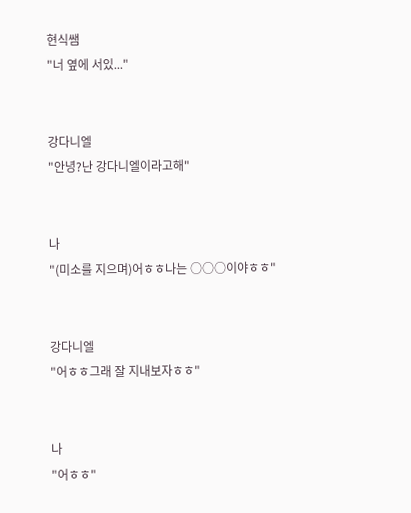현식쌤
"너 옆에 서있..."


강다니엘
"안녕?난 강다니엘이라고해"


나
"(미소를 지으며)어ㅎㅎ나는 ○○○이야ㅎㅎ"


강다니엘
"어ㅎㅎ그래 잘 지내보자ㅎㅎ"


나
"어ㅎㅎ"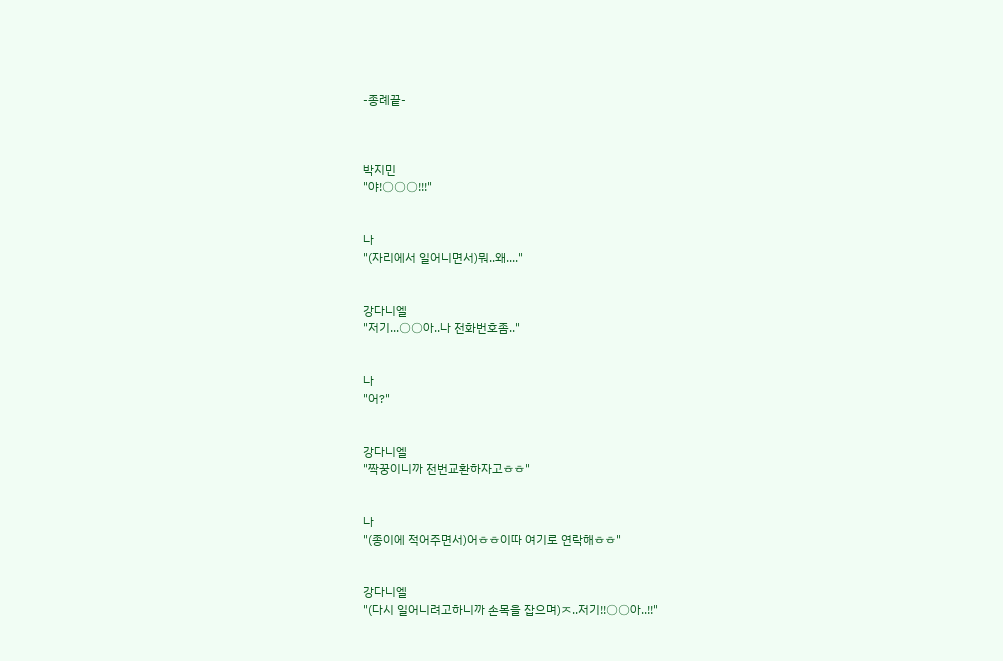-종례끝-



박지민
"야!○○○!!!"


나
"(자리에서 일어니면서)뭐..왜...."


강다니엘
"저기...○○아..나 전화번호좀.."


나
"어?"


강다니엘
"짝꿍이니까 전번교환하자고ㅎㅎ"


나
"(종이에 적어주면서)어ㅎㅎ이따 여기로 연락해ㅎㅎ"


강다니엘
"(다시 일어니려고하니까 손목을 잡으며)ㅈ..저기!!○○아..!!"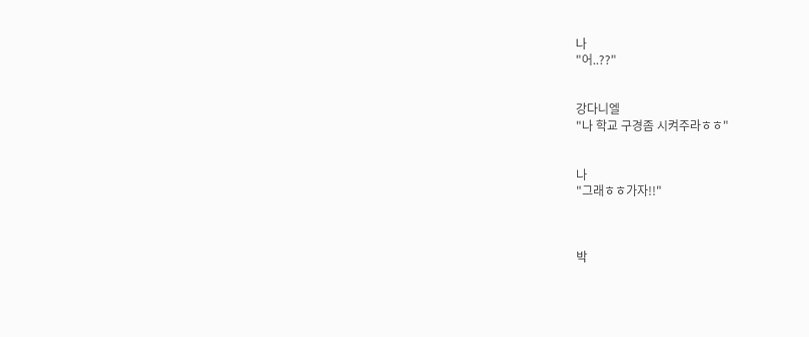나
"어..??"


강다니엘
"나 학교 구경좀 시켜주라ㅎㅎ"


나
"그래ㅎㅎ가자!!"



박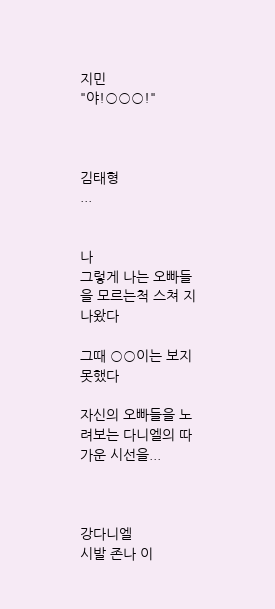지민
"야!○○○!"



김태형
...


나
그렇게 나는 오빠들을 모르는척 스쳐 지나왔다

그때 ○○이는 보지 못했다

자신의 오빠들을 노려보는 다니엘의 따가운 시선을...



강다니엘
시발 존나 이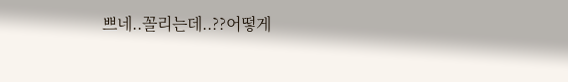쁘네..꼴리는데..??어떻게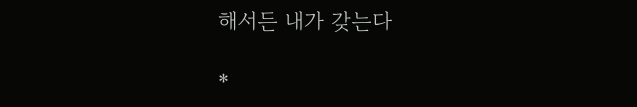해서든 내가 갖는다

*